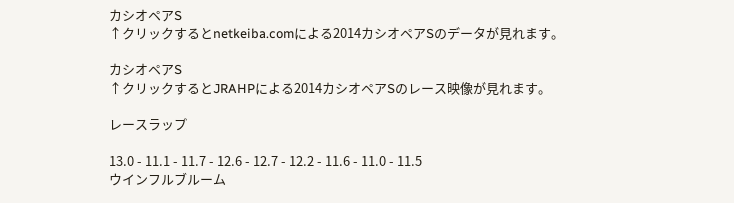カシオペアS
↑クリックするとnetkeiba.comによる2014カシオペアSのデータが見れます。

カシオペアS
↑クリックするとJRAHPによる2014カシオペアSのレース映像が見れます。

レースラップ

13.0 - 11.1 - 11.7 - 12.6 - 12.7 - 12.2 - 11.6 - 11.0 - 11.5
ウインフルブルーム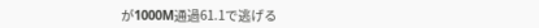が1000M通過61.1で逃げる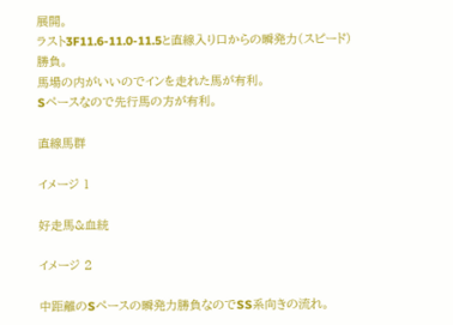展開。
ラスト3F11.6-11.0-11.5と直線入り口からの瞬発力(スピード)勝負。
馬場の内がいいのでインを走れた馬が有利。
Sペースなので先行馬の方が有利。

直線馬群

イメージ 1

好走馬&血統

イメージ 2

中距離のSペースの瞬発力勝負なのでSS系向きの流れ。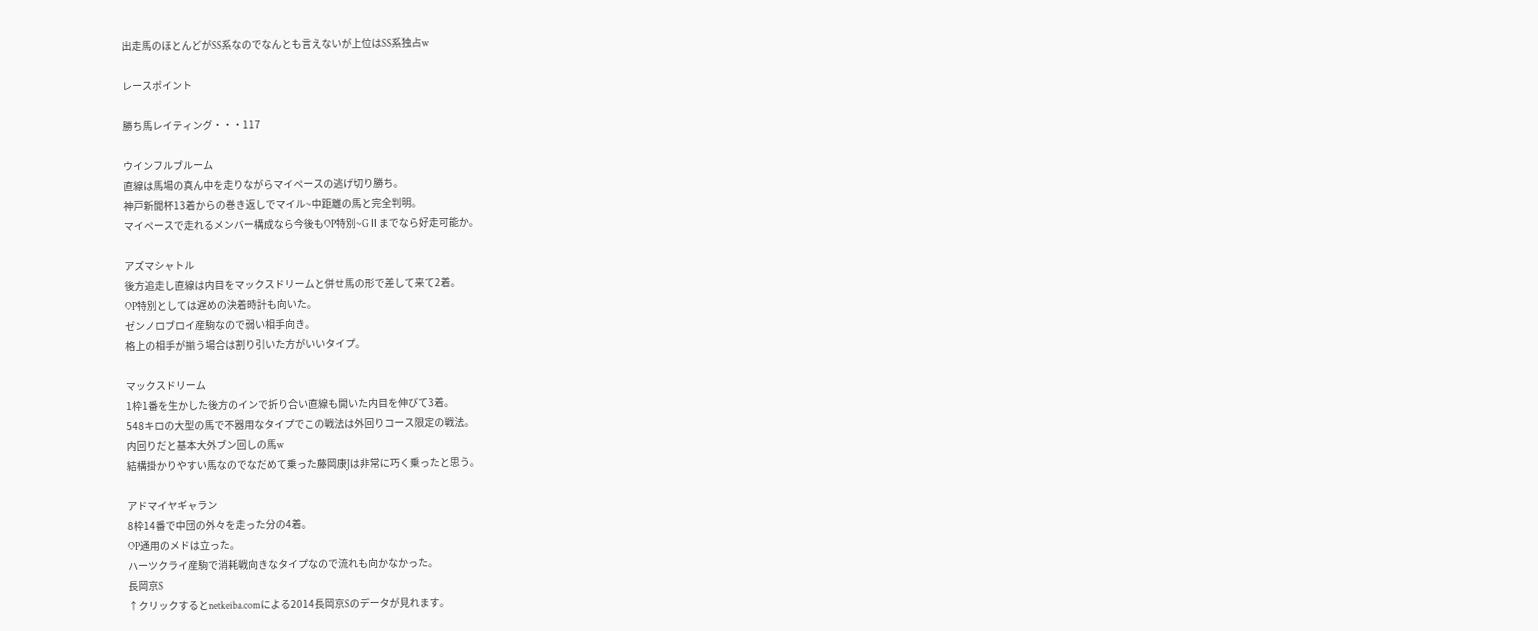出走馬のほとんどがSS系なのでなんとも言えないが上位はSS系独占w

レースポイント

勝ち馬レイティング・・・117

ウインフルブルーム
直線は馬場の真ん中を走りながらマイペースの逃げ切り勝ち。
神戸新聞杯13着からの巻き返しでマイル~中距離の馬と完全判明。
マイペースで走れるメンバー構成なら今後もOP特別~GⅡまでなら好走可能か。

アズマシャトル
後方追走し直線は内目をマックスドリームと併せ馬の形で差して来て2着。
OP特別としては遅めの決着時計も向いた。
ゼンノロブロイ産駒なので弱い相手向き。
格上の相手が揃う場合は割り引いた方がいいタイプ。

マックスドリーム
1枠1番を生かした後方のインで折り合い直線も開いた内目を伸びて3着。
548キロの大型の馬で不器用なタイプでこの戦法は外回りコース限定の戦法。
内回りだと基本大外ブン回しの馬w
結構掛かりやすい馬なのでなだめて乗った藤岡康Jは非常に巧く乗ったと思う。

アドマイヤギャラン
8枠14番で中団の外々を走った分の4着。
OP通用のメドは立った。
ハーツクライ産駒で消耗戦向きなタイプなので流れも向かなかった。
長岡京S
↑クリックするとnetkeiba.comによる2014長岡京Sのデータが見れます。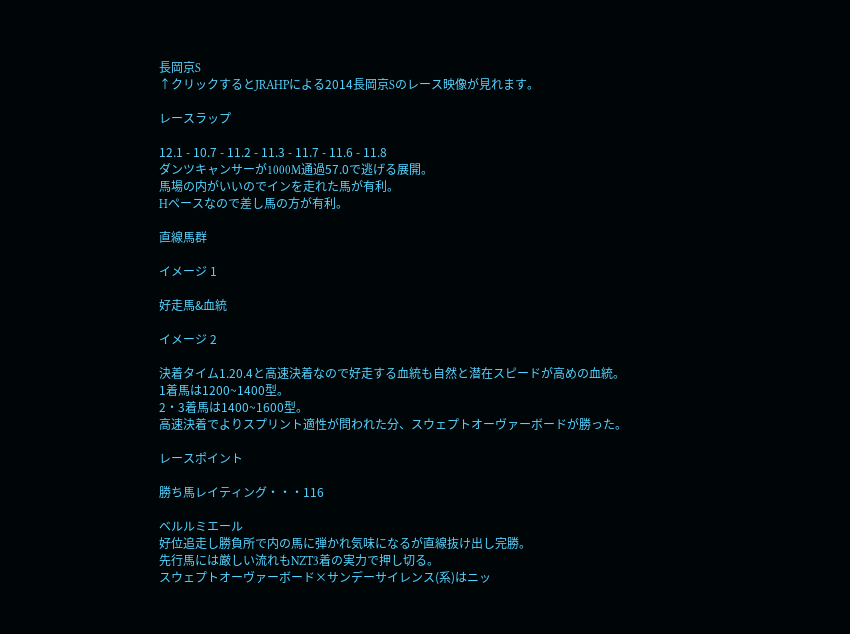長岡京S
↑クリックするとJRAHPによる2014長岡京Sのレース映像が見れます。

レースラップ

12.1 - 10.7 - 11.2 - 11.3 - 11.7 - 11.6 - 11.8
ダンツキャンサーが1000M通過57.0で逃げる展開。
馬場の内がいいのでインを走れた馬が有利。
Hペースなので差し馬の方が有利。

直線馬群

イメージ 1

好走馬&血統

イメージ 2

決着タイム1.20.4と高速決着なので好走する血統も自然と潜在スピードが高めの血統。
1着馬は1200~1400型。
2・3着馬は1400~1600型。
高速決着でよりスプリント適性が問われた分、スウェプトオーヴァーボードが勝った。

レースポイント

勝ち馬レイティング・・・116

ベルルミエール
好位追走し勝負所で内の馬に弾かれ気味になるが直線抜け出し完勝。
先行馬には厳しい流れもNZT3着の実力で押し切る。
スウェプトオーヴァーボード×サンデーサイレンス(系)はニッ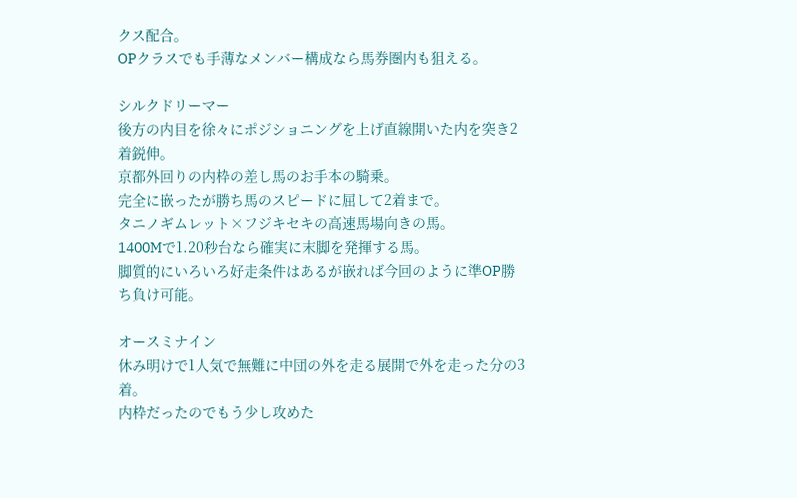クス配合。
OPクラスでも手薄なメンバー構成なら馬券圏内も狙える。

シルクドリーマー
後方の内目を徐々にポジショニングを上げ直線開いた内を突き2着鋭伸。
京都外回りの内枠の差し馬のお手本の騎乗。
完全に嵌ったが勝ち馬のスピードに屈して2着まで。
タニノギムレット×フジキセキの高速馬場向きの馬。
1400Mで1.20秒台なら確実に末脚を発揮する馬。
脚質的にいろいろ好走条件はあるが嵌れば今回のように準OP勝ち負け可能。

オースミナイン
休み明けで1人気で無難に中団の外を走る展開で外を走った分の3着。
内枠だったのでもう少し攻めた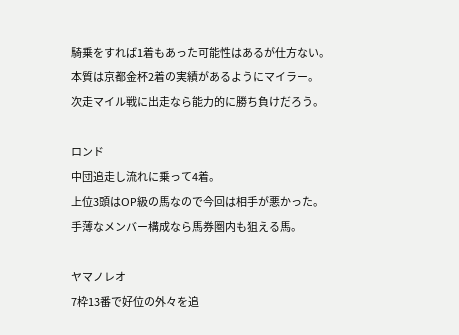騎乗をすれば1着もあった可能性はあるが仕方ない。
本質は京都金杯2着の実績があるようにマイラー。
次走マイル戦に出走なら能力的に勝ち負けだろう。

ロンド
中団追走し流れに乗って4着。
上位3頭はOP級の馬なので今回は相手が悪かった。
手薄なメンバー構成なら馬券圏内も狙える馬。

ヤマノレオ
7枠13番で好位の外々を追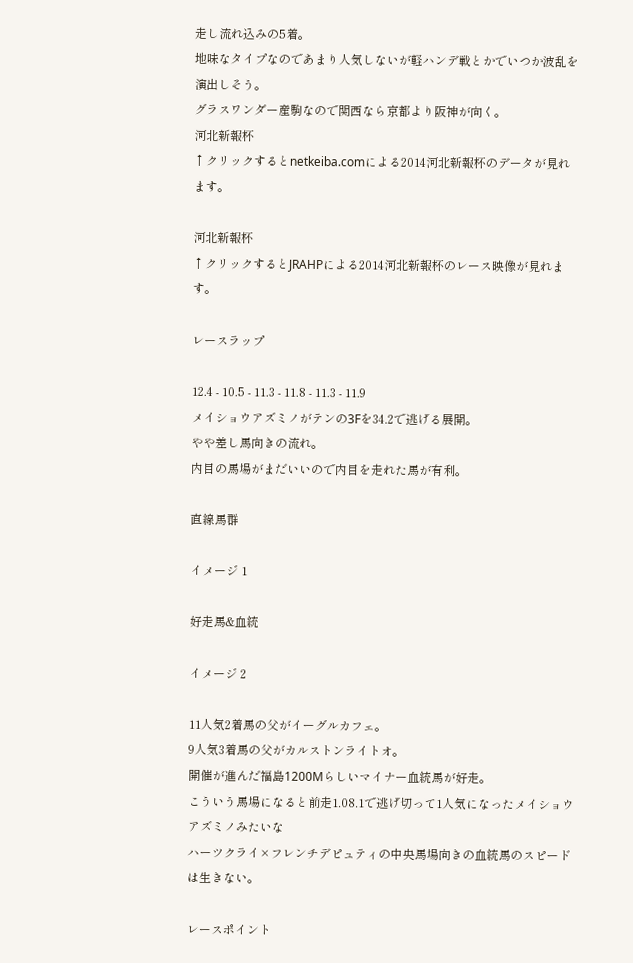走し流れ込みの5着。
地味なタイプなのであまり人気しないが軽ハンデ戦とかでいつか波乱を演出しそう。
グラスワンダー産駒なので関西なら京都より阪神が向く。
河北新報杯
↑クリックするとnetkeiba.comによる2014河北新報杯のデータが見れます。

河北新報杯
↑クリックするとJRAHPによる2014河北新報杯のレース映像が見れます。

レースラップ

12.4 - 10.5 - 11.3 - 11.8 - 11.3 - 11.9
メイショウアズミノがテンの3Fを34.2で逃げる展開。
やや差し馬向きの流れ。
内目の馬場がまだいいので内目を走れた馬が有利。

直線馬群

イメージ 1

好走馬&血統

イメージ 2

11人気2着馬の父がイーグルカフェ。
9人気3着馬の父がカルストンライトオ。
開催が進んだ福島1200Mらしいマイナー血統馬が好走。
こういう馬場になると前走1.08.1で逃げ切って1人気になったメイショウアズミノみたいな
ハーツクライ×フレンチデピュティの中央馬場向きの血統馬のスピードは生きない。

レースポイント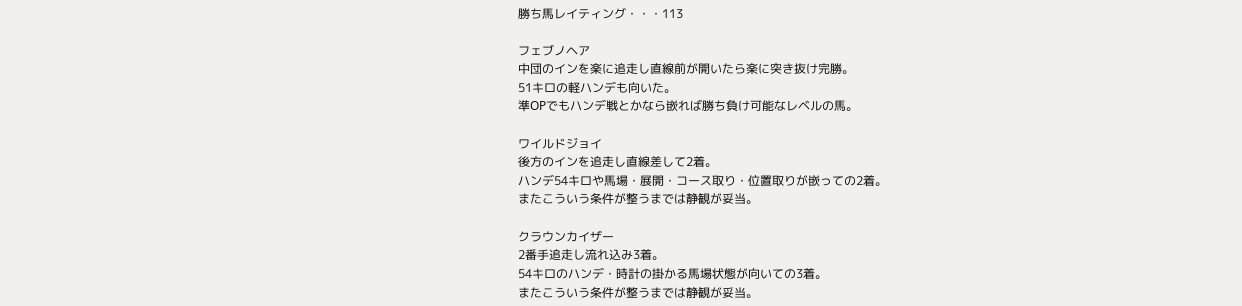勝ち馬レイティング・・・113

フェブノヘア
中団のインを楽に追走し直線前が開いたら楽に突き抜け完勝。
51キロの軽ハンデも向いた。
準OPでもハンデ戦とかなら嵌れば勝ち負け可能なレベルの馬。

ワイルドジョイ
後方のインを追走し直線差して2着。
ハンデ54キロや馬場・展開・コース取り・位置取りが嵌っての2着。
またこういう条件が整うまでは静観が妥当。

クラウンカイザー
2番手追走し流れ込み3着。
54キロのハンデ・時計の掛かる馬場状態が向いての3着。
またこういう条件が整うまでは静観が妥当。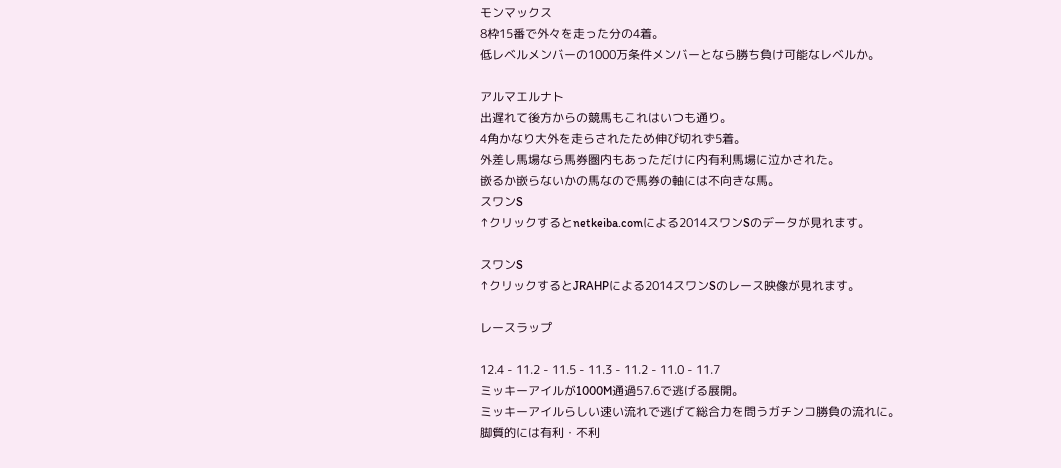モンマックス
8枠15番で外々を走った分の4着。
低レベルメンバーの1000万条件メンバーとなら勝ち負け可能なレベルか。

アルマエルナト
出遅れて後方からの競馬もこれはいつも通り。
4角かなり大外を走らされたため伸び切れず5着。
外差し馬場なら馬券圏内もあっただけに内有利馬場に泣かされた。
嵌るか嵌らないかの馬なので馬券の軸には不向きな馬。
スワンS
↑クリックするとnetkeiba.comによる2014スワンSのデータが見れます。

スワンS
↑クリックするとJRAHPによる2014スワンSのレース映像が見れます。

レースラップ

12.4 - 11.2 - 11.5 - 11.3 - 11.2 - 11.0 - 11.7
ミッキーアイルが1000M通過57.6で逃げる展開。
ミッキーアイルらしい速い流れで逃げて総合力を問うガチンコ勝負の流れに。
脚質的には有利・不利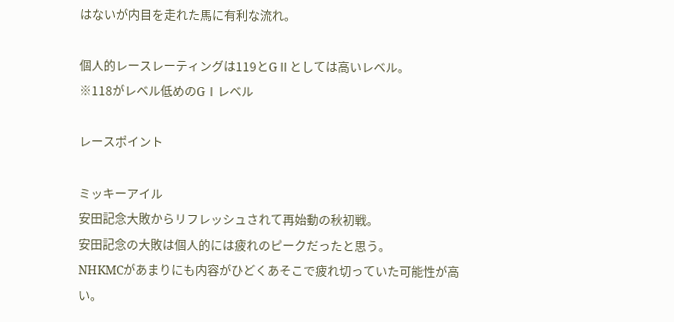はないが内目を走れた馬に有利な流れ。

個人的レースレーティングは119とGⅡとしては高いレベル。
※118がレベル低めのGⅠレベル

レースポイント

ミッキーアイル
安田記念大敗からリフレッシュされて再始動の秋初戦。
安田記念の大敗は個人的には疲れのピークだったと思う。
NHKMCがあまりにも内容がひどくあそこで疲れ切っていた可能性が高い。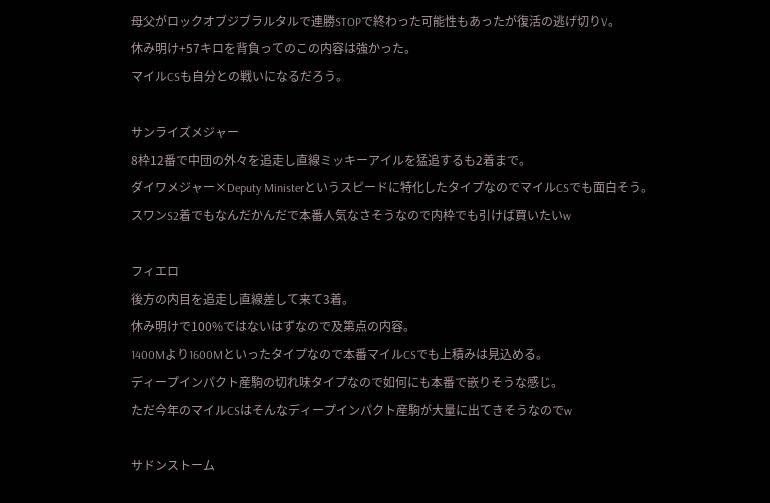母父がロックオブジブラルタルで連勝STOPで終わった可能性もあったが復活の逃げ切りV。
休み明け+57キロを背負ってのこの内容は強かった。
マイルCSも自分との戦いになるだろう。

サンライズメジャー
8枠12番で中団の外々を追走し直線ミッキーアイルを猛追するも2着まで。
ダイワメジャー×Deputy Ministerというスピードに特化したタイプなのでマイルCSでも面白そう。
スワンS2着でもなんだかんだで本番人気なさそうなので内枠でも引けば買いたいw

フィエロ
後方の内目を追走し直線差して来て3着。
休み明けで100%ではないはずなので及第点の内容。
1400Mより1600Mといったタイプなので本番マイルCSでも上積みは見込める。
ディープインパクト産駒の切れ味タイプなので如何にも本番で嵌りそうな感じ。
ただ今年のマイルCSはそんなディープインパクト産駒が大量に出てきそうなのでw

サドンストーム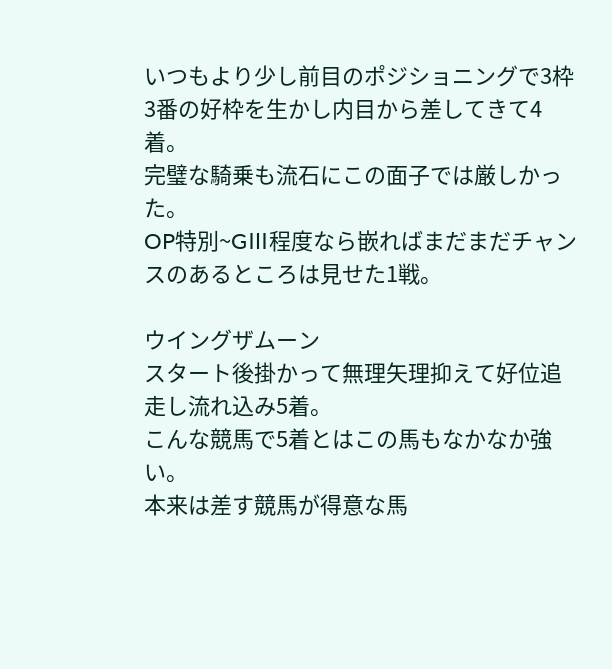いつもより少し前目のポジショニングで3枠3番の好枠を生かし内目から差してきて4着。
完璧な騎乗も流石にこの面子では厳しかった。
OP特別~GⅢ程度なら嵌ればまだまだチャンスのあるところは見せた1戦。

ウイングザムーン
スタート後掛かって無理矢理抑えて好位追走し流れ込み5着。
こんな競馬で5着とはこの馬もなかなか強い。
本来は差す競馬が得意な馬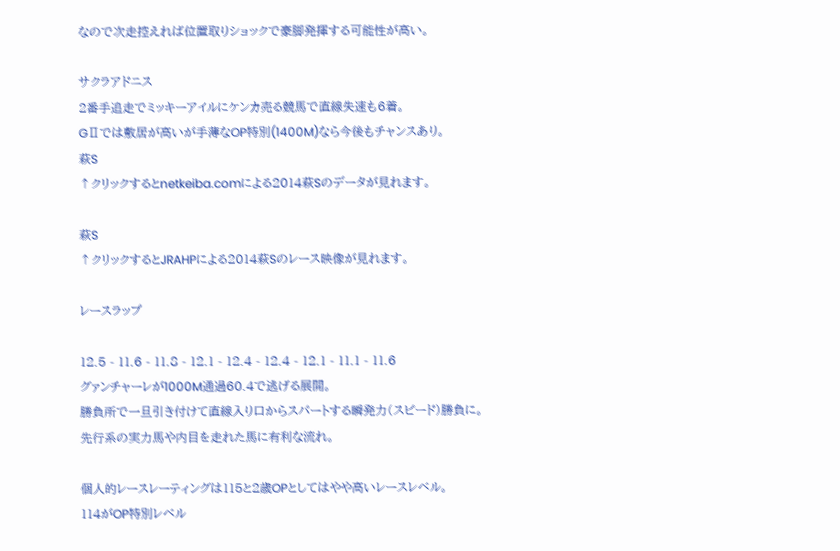なので次走控えれば位置取りショックで豪脚発揮する可能性が高い。

サクラアドニス
2番手追走でミッキーアイルにケンカ売る競馬で直線失速も6着。
GⅡでは敷居が高いが手薄なOP特別(1400M)なら今後もチャンスあり。
萩S
↑クリックするとnetkeiba.comによる2014萩Sのデータが見れます。

萩S
↑クリックするとJRAHPによる2014萩Sのレース映像が見れます。

レースラップ

12.5 - 11.6 - 11.8 - 12.1 - 12.4 - 12.4 - 12.1 - 11.1 - 11.6
グァンチャーレが1000M通過60.4で逃げる展開。
勝負所で一旦引き付けて直線入り口からスパートする瞬発力(スピード)勝負に。
先行系の実力馬や内目を走れた馬に有利な流れ。

個人的レースレーティングは115と2歳OPとしてはやや高いレースレベル。
114がOP特別レベル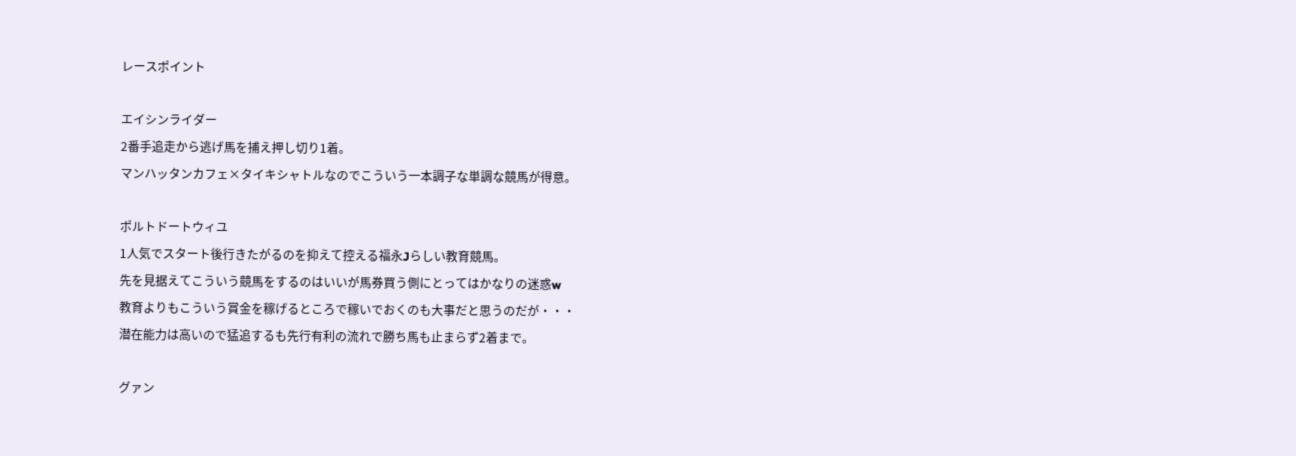レースポイント

エイシンライダー
2番手追走から逃げ馬を捕え押し切り1着。
マンハッタンカフェ×タイキシャトルなのでこういう一本調子な単調な競馬が得意。

ポルトドートウィユ
1人気でスタート後行きたがるのを抑えて控える福永Jらしい教育競馬。
先を見据えてこういう競馬をするのはいいが馬券買う側にとってはかなりの迷惑w
教育よりもこういう賞金を稼げるところで稼いでおくのも大事だと思うのだが・・・
潜在能力は高いので猛追するも先行有利の流れで勝ち馬も止まらず2着まで。

グァン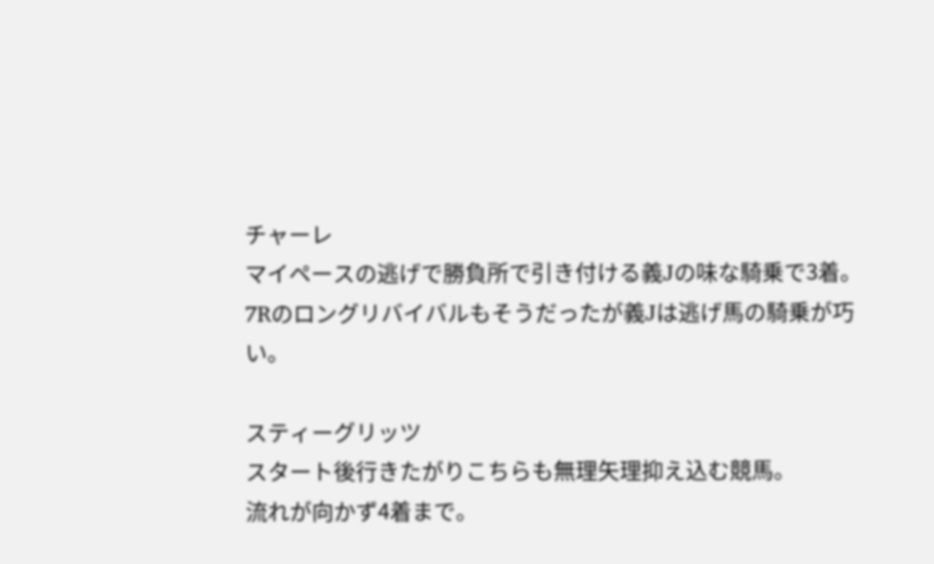チャーレ
マイペースの逃げで勝負所で引き付ける義Jの味な騎乗で3着。
7Rのロングリバイバルもそうだったが義Jは逃げ馬の騎乗が巧い。

スティーグリッツ
スタート後行きたがりこちらも無理矢理抑え込む競馬。
流れが向かず4着まで。